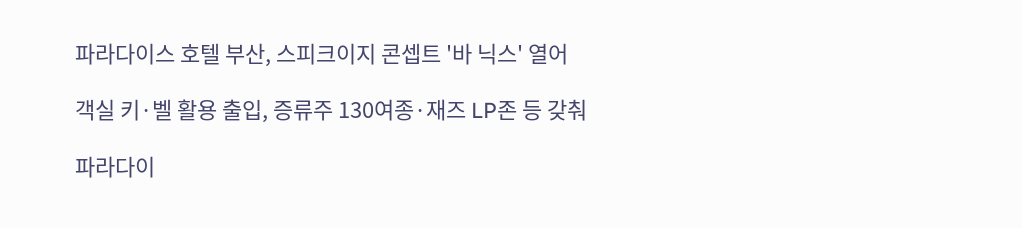파라다이스 호텔 부산, 스피크이지 콘셉트 '바 닉스' 열어

객실 키·벨 활용 출입, 증류주 130여종·재즈 LP존 등 갖춰

파라다이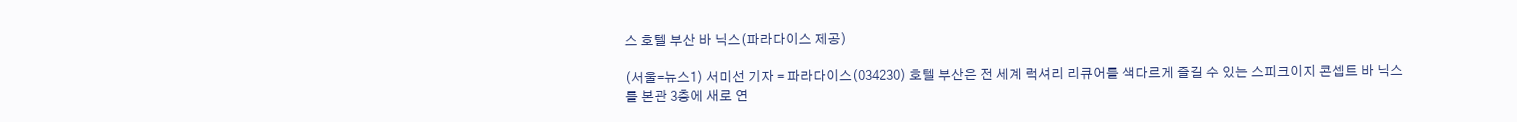스 호텔 부산 바 닉스(파라다이스 제공)

(서울=뉴스1) 서미선 기자 = 파라다이스(034230) 호텔 부산은 전 세계 럭셔리 리큐어를 색다르게 즐길 수 있는 스피크이지 콘셉트 바 닉스를 본관 3층에 새로 연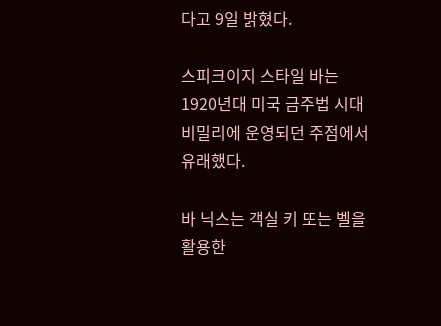다고 9일 밝혔다.

스피크이지 스타일 바는 1920년대 미국 금주법 시대 비밀리에 운영되던 주점에서 유래했다.

바 닉스는 객실 키 또는 벨을 활용한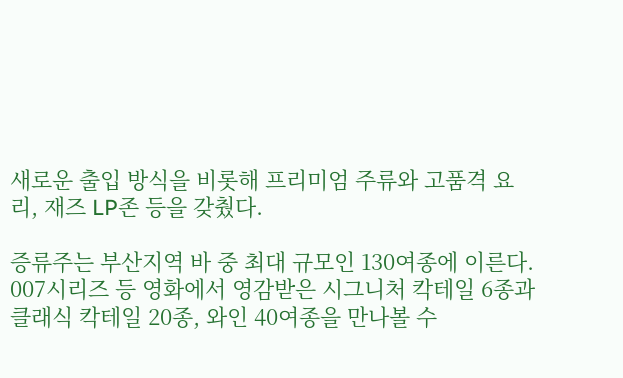새로운 출입 방식을 비롯해 프리미엄 주류와 고품격 요리, 재즈 LP존 등을 갖췄다.

증류주는 부산지역 바 중 최대 규모인 130여종에 이른다. 007시리즈 등 영화에서 영감받은 시그니처 칵테일 6종과 클래식 칵테일 20종, 와인 40여종을 만나볼 수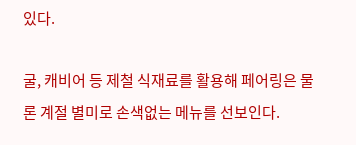있다.

굴, 캐비어 등 제철 식재료를 활용해 페어링은 물론 계절 별미로 손색없는 메뉴를 선보인다.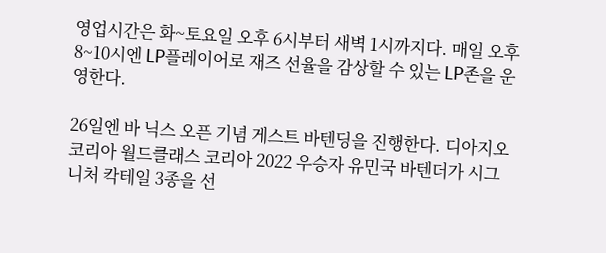영업시간은 화~토요일 오후 6시부터 새벽 1시까지다. 매일 오후 8~10시엔 LP플레이어로 재즈 선율을 감상할 수 있는 LP존을 운영한다.

26일엔 바 닉스 오픈 기념 게스트 바텐딩을 진행한다. 디아지오코리아 월드클래스 코리아 2022 우승자 유민국 바텐더가 시그니처 칵테일 3종을 선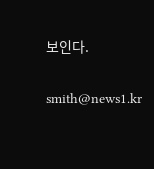보인다.

smith@news1.kr